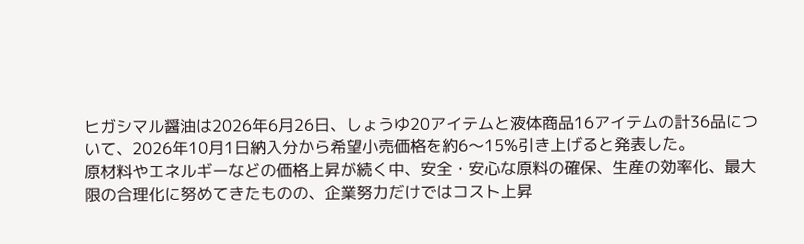ヒガシマル醤油は2026年6月26日、しょうゆ20アイテムと液体商品16アイテムの計36品について、2026年10月1日納入分から希望小売価格を約6〜15%引き上げると発表した。
原材料やエネルギーなどの価格上昇が続く中、安全・安心な原料の確保、生産の効率化、最大限の合理化に努めてきたものの、企業努力だけではコスト上昇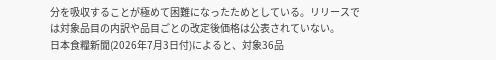分を吸収することが極めて困難になったためとしている。リリースでは対象品目の内訳や品目ごとの改定後価格は公表されていない。
日本食糧新聞(2026年7月3日付)によると、対象36品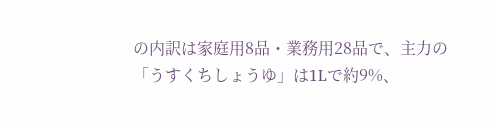の内訳は家庭用8品・業務用28品で、主力の「うすくちしょうゆ」は1Lで約9%、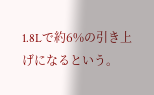1.8Lで約6%の引き上げになるという。